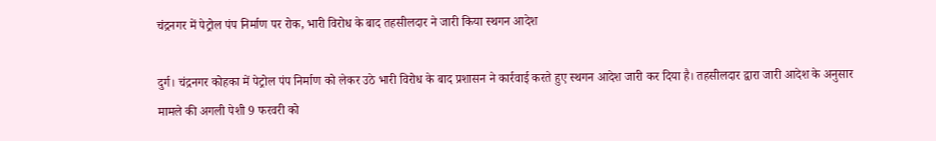चंद्रनगर में पेट्रोल पंप निर्माण पर रोक, भारी विरोध के बाद तहसीलदार ने जारी किया स्थगन आदेश

दुर्ग। चंद्रनगर कोहका में पेट्रोल पंप निर्माण को लेकर उठे भारी विरोध के बाद प्रशासन ने कार्रवाई करते हुए स्थगन आदेश जारी कर दिया है। तहसीलदार द्वारा जारी आदेश के अनुसार मामले की अगली पेशी 9 फरवरी को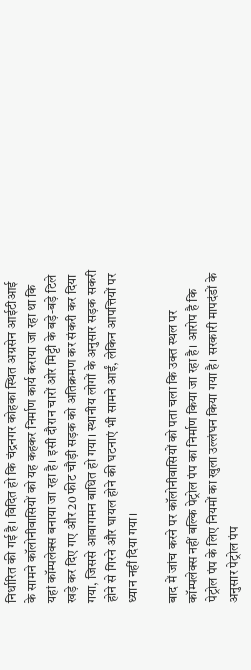निर्धारित की गई है। विदित हो कि चंद्रनगर कोहका स्थित अग्रसेन आईटीआई के सामने कॉलोनीवासियों को यह कहकर निर्माण कार्य कराया जा रहा था कि यहां कॉम्पलेक्स बनाया जा रहा है। इसी दौरान चारों ओर मिट्टी के बड़े-बड़े टिले खड़े कर दिए गए और 20 फीट चौड़ी सड़क को अतिक्रमण कर संकरी कर दिया गया, जिससे आवागमन बाधित हो गया। स्थानीय लोगों के अनुसार सड़क सकरी होने से गिरने और घायल होने की घटनाएं भी सामने आईं, लेकिन आपत्तियों पर ध्यान नहीं दिया गया।

बाद में जांच करने पर कॉलोनीवासियों को पता चला कि उक्त स्थल पर कॉम्पलेक्स नहीं बल्कि पेट्रोल पंप का निर्माण किया जा रहा है। आरोप है कि पेट्रोल पंप के लिए नियमों का खुला उल्लंघन किया गया है। सरकारी मापदंडों के अनुसार पेट्रोल पंप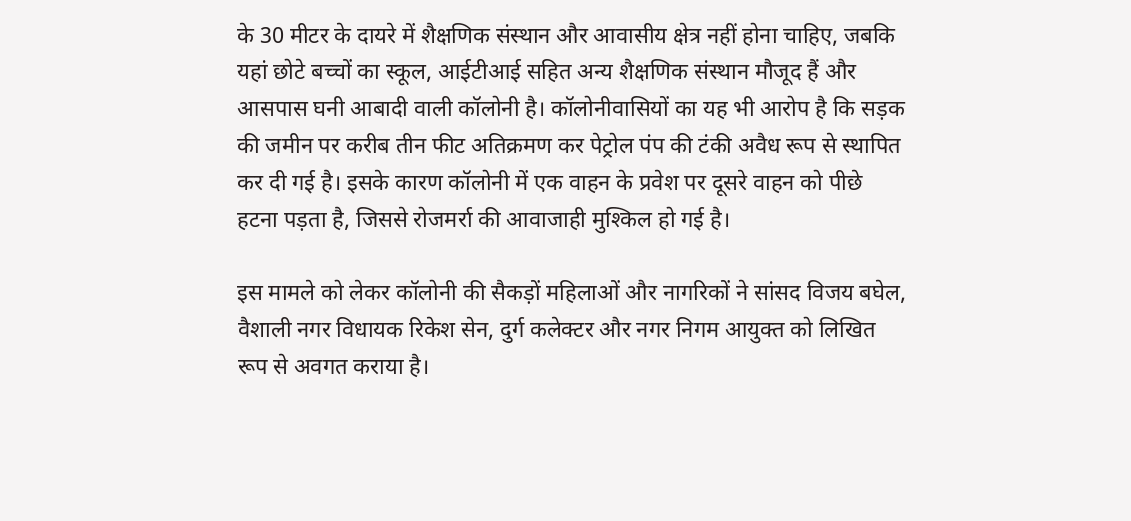के 30 मीटर के दायरे में शैक्षणिक संस्थान और आवासीय क्षेत्र नहीं होना चाहिए, जबकि यहां छोटे बच्चों का स्कूल, आईटीआई सहित अन्य शैक्षणिक संस्थान मौजूद हैं और आसपास घनी आबादी वाली कॉलोनी है। कॉलोनीवासियों का यह भी आरोप है कि सड़क की जमीन पर करीब तीन फीट अतिक्रमण कर पेट्रोल पंप की टंकी अवैध रूप से स्थापित कर दी गई है। इसके कारण कॉलोनी में एक वाहन के प्रवेश पर दूसरे वाहन को पीछे हटना पड़ता है, जिससे रोजमर्रा की आवाजाही मुश्किल हो गई है।

इस मामले को लेकर कॉलोनी की सैकड़ों महिलाओं और नागरिकों ने सांसद विजय बघेल, वैशाली नगर विधायक रिकेश सेन, दुर्ग कलेक्टर और नगर निगम आयुक्त को लिखित रूप से अवगत कराया है।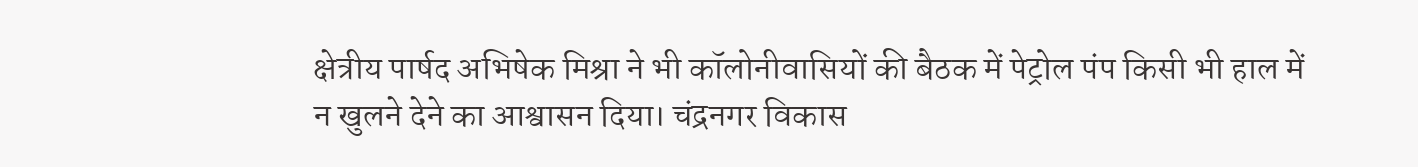क्षेत्रीय पार्षद अभिषेक मिश्रा ने भी कॉलोनीवासियों की बैठक में पेट्रोल पंप किसी भी हाल में न खुलने देने का आश्वासन दिया। चंद्रनगर विकास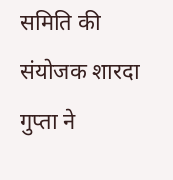समिति की संयोजक शारदा गुप्ता ने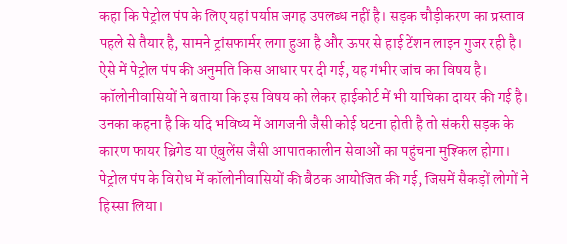कहा कि पेट्रोल पंप के लिए यहां पर्याप्त जगह उपलब्ध नहीं है। सड़क चौड़ीकरण का प्रस्ताव पहले से तैयार है, सामने ट्रांसफार्मर लगा हुआ है और ऊपर से हाई टेंशन लाइन गुजर रही है। ऐसे में पेट्रोल पंप की अनुमति किस आधार पर दी गई, यह गंभीर जांच का विषय है।
कॉलोनीवासियों ने बताया कि इस विषय को लेकर हाईकोर्ट में भी याचिका दायर की गई है। उनका कहना है कि यदि भविष्य में आगजनी जैसी कोई घटना होती है तो संकरी सड़क के कारण फायर ब्रिगेड या एंबुलेंस जैसी आपातकालीन सेवाओं का पहुंचना मुश्किल होगा। पेट्रोल पंप के विरोध में कॉलोनीवासियों की बैठक आयोजित की गई, जिसमें सैकड़ों लोगों ने हिस्सा लिया।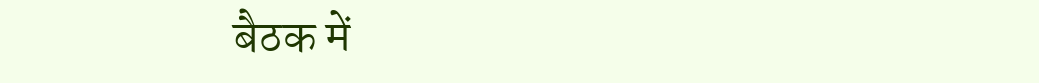बैठक में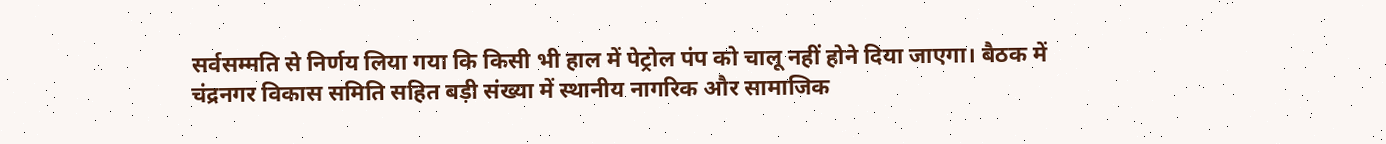सर्वसम्मति से निर्णय लिया गया कि किसी भी हाल में पेट्रोल पंप को चालू नहीं होने दिया जाएगा। बैठक में चंद्रनगर विकास समिति सहित बड़ी संख्या में स्थानीय नागरिक और सामाजिक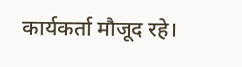कार्यकर्ता मौजूद रहे।